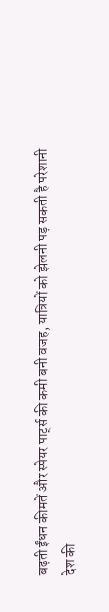बढ़ती ईंधन कीमतें और स्पेयर पार्ट्स की कमी बनी वजह, यात्रियों को झेलनी पड़ सकती है परेशानी
देश की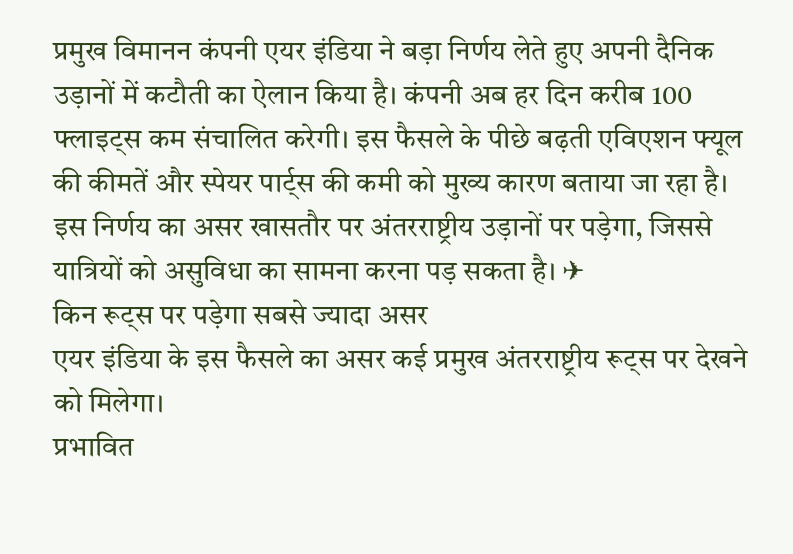प्रमुख विमानन कंपनी एयर इंडिया ने बड़ा निर्णय लेते हुए अपनी दैनिक उड़ानों में कटौती का ऐलान किया है। कंपनी अब हर दिन करीब 100 फ्लाइट्स कम संचालित करेगी। इस फैसले के पीछे बढ़ती एविएशन फ्यूल की कीमतें और स्पेयर पार्ट्स की कमी को मुख्य कारण बताया जा रहा है।
इस निर्णय का असर खासतौर पर अंतरराष्ट्रीय उड़ानों पर पड़ेगा, जिससे यात्रियों को असुविधा का सामना करना पड़ सकता है। ✈
किन रूट्स पर पड़ेगा सबसे ज्यादा असर
एयर इंडिया के इस फैसले का असर कई प्रमुख अंतरराष्ट्रीय रूट्स पर देखने को मिलेगा।
प्रभावित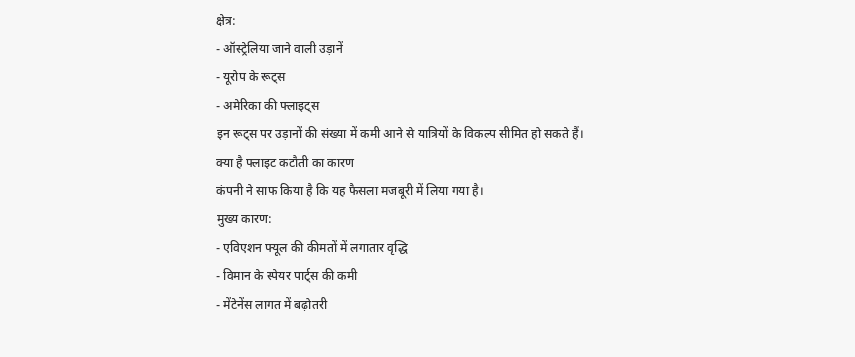क्षेत्र:
- ऑस्ट्रेलिया जाने वाली उड़ानें
- यूरोप के रूट्स
- अमेरिका की फ्लाइट्स
इन रूट्स पर उड़ानों की संख्या में कमी आने से यात्रियों के विकल्प सीमित हो सकते हैं।
क्या है फ्लाइट कटौती का कारण
कंपनी ने साफ किया है कि यह फैसला मजबूरी में लिया गया है।
मुख्य कारण:
- एविएशन फ्यूल की कीमतों में लगातार वृद्धि
- विमान के स्पेयर पार्ट्स की कमी
- मेंटेनेंस लागत में बढ़ोतरी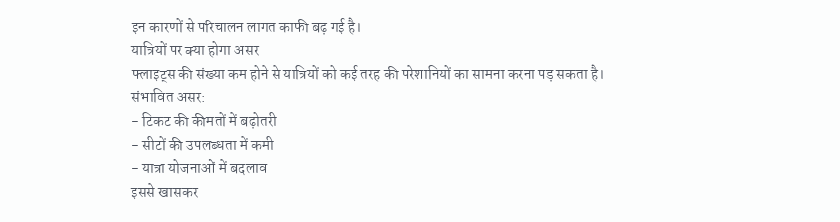इन कारणों से परिचालन लागत काफी बढ़ गई है।
यात्रियों पर क्या होगा असर
फ्लाइट्स की संख्या कम होने से यात्रियों को कई तरह की परेशानियों का सामना करना पड़ सकता है।
संभावित असर:
- टिकट की कीमतों में बढ़ोतरी
- सीटों की उपलब्धता में कमी
- यात्रा योजनाओं में बदलाव
इससे खासकर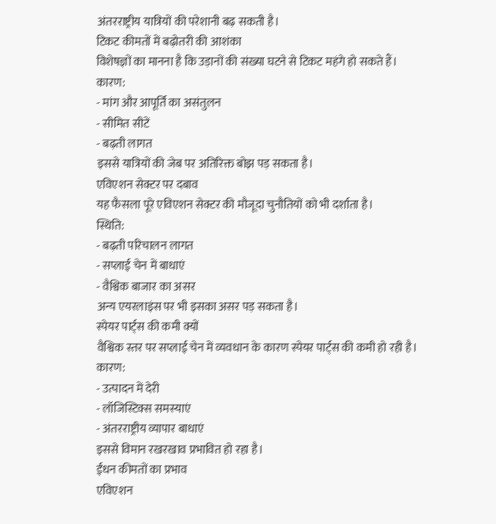अंतरराष्ट्रीय यात्रियों की परेशानी बढ़ सकती है।
टिकट कीमतों में बढ़ोतरी की आशंका
विशेषज्ञों का मानना है कि उड़ानों की संख्या घटने से टिकट महंगे हो सकते हैं।
कारण:
- मांग और आपूर्ति का असंतुलन
- सीमित सीटें
- बढ़ती लागत
इससे यात्रियों की जेब पर अतिरिक्त बोझ पड़ सकता है।
एविएशन सेक्टर पर दबाव
यह फैसला पूरे एविएशन सेक्टर की मौजूदा चुनौतियों को भी दर्शाता है।
स्थिति:
- बढ़ती परिचालन लागत
- सप्लाई चेन में बाधाएं
- वैश्विक बाजार का असर
अन्य एयरलाइंस पर भी इसका असर पड़ सकता है।
स्पेयर पार्ट्स की कमी क्यों
वैश्विक स्तर पर सप्लाई चेन में व्यवधान के कारण स्पेयर पार्ट्स की कमी हो रही है।
कारण:
- उत्पादन में देरी
- लॉजिस्टिक्स समस्याएं
- अंतरराष्ट्रीय व्यापार बाधाएं
इससे विमान रखरखाव प्रभावित हो रहा है।
ईंधन कीमतों का प्रभाव
एविएशन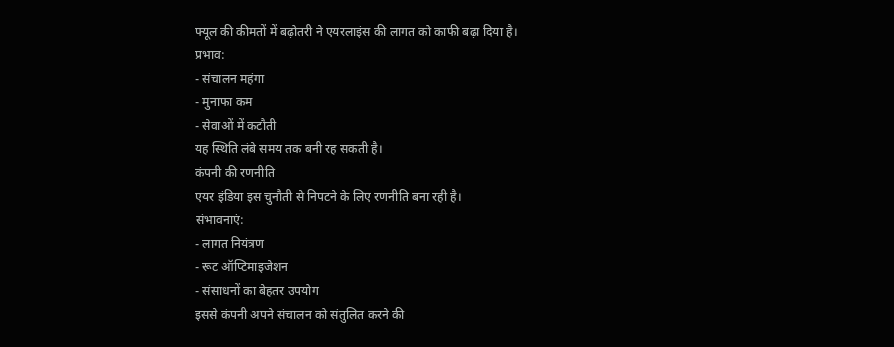फ्यूल की कीमतों में बढ़ोतरी ने एयरलाइंस की लागत को काफी बढ़ा दिया है।
प्रभाव:
- संचालन महंगा
- मुनाफा कम
- सेवाओं में कटौती
यह स्थिति लंबे समय तक बनी रह सकती है।
कंपनी की रणनीति
एयर इंडिया इस चुनौती से निपटने के लिए रणनीति बना रही है।
संभावनाएं:
- लागत नियंत्रण
- रूट ऑप्टिमाइजेशन
- संसाधनों का बेहतर उपयोग
इससे कंपनी अपने संचालन को संतुलित करने की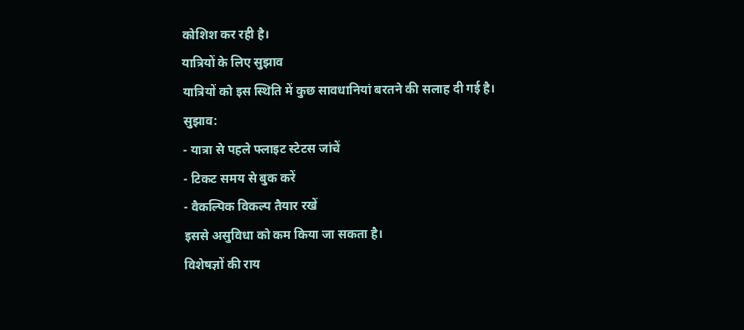कोशिश कर रही है।
यात्रियों के लिए सुझाव
यात्रियों को इस स्थिति में कुछ सावधानियां बरतने की सलाह दी गई है।
सुझाव:
- यात्रा से पहले फ्लाइट स्टेटस जांचें
- टिकट समय से बुक करें
- वैकल्पिक विकल्प तैयार रखें
इससे असुविधा को कम किया जा सकता है।
विशेषज्ञों की राय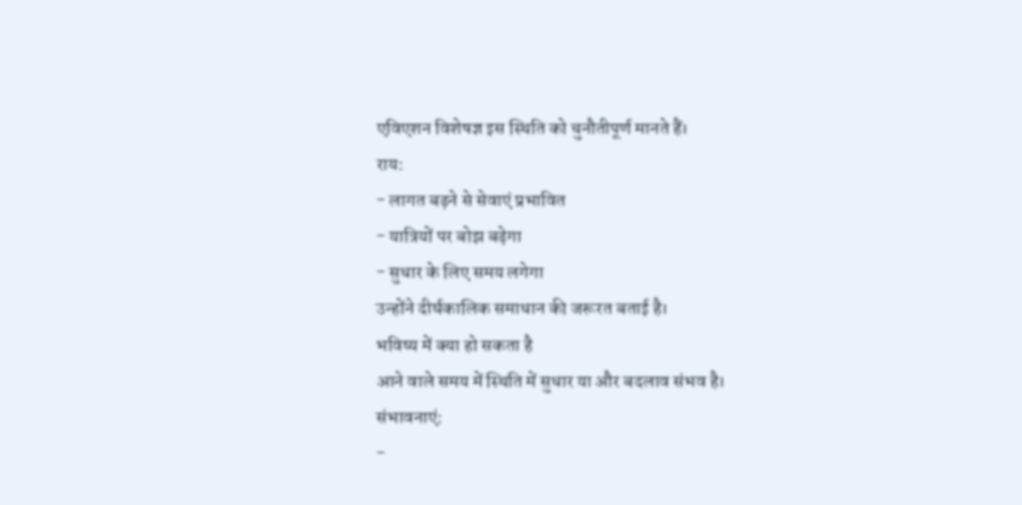एविएशन विशेषज्ञ इस स्थिति को चुनौतीपूर्ण मानते हैं।
राय:
- लागत बढ़ने से सेवाएं प्रभावित
- यात्रियों पर बोझ बढ़ेगा
- सुधार के लिए समय लगेगा
उन्होंने दीर्घकालिक समाधान की जरूरत बताई है।
भविष्य में क्या हो सकता है
आने वाले समय में स्थिति में सुधार या और बदलाव संभव है।
संभावनाएं:
-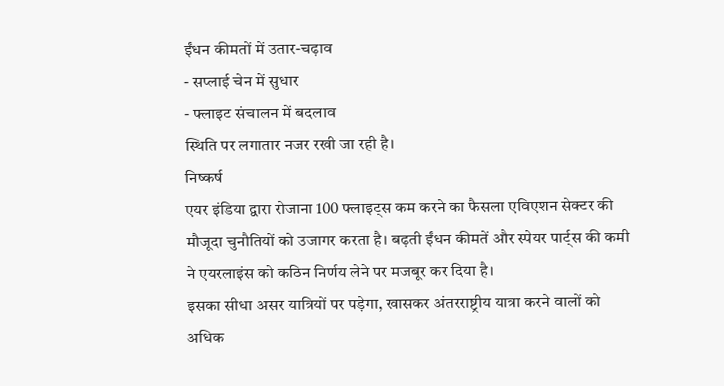ईंधन कीमतों में उतार-चढ़ाव
- सप्लाई चेन में सुधार
- फ्लाइट संचालन में बदलाव
स्थिति पर लगातार नजर रखी जा रही है।
निष्कर्ष
एयर इंडिया द्वारा रोजाना 100 फ्लाइट्स कम करने का फैसला एविएशन सेक्टर की मौजूदा चुनौतियों को उजागर करता है। बढ़ती ईंधन कीमतें और स्पेयर पार्ट्स की कमी ने एयरलाइंस को कठिन निर्णय लेने पर मजबूर कर दिया है।
इसका सीधा असर यात्रियों पर पड़ेगा, खासकर अंतरराष्ट्रीय यात्रा करने वालों को अधिक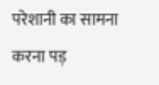परेशानी का सामना करना पड़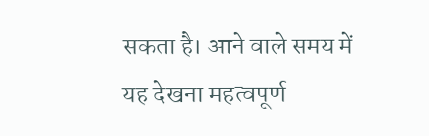सकता है। आने वाले समय में यह देखना महत्वपूर्ण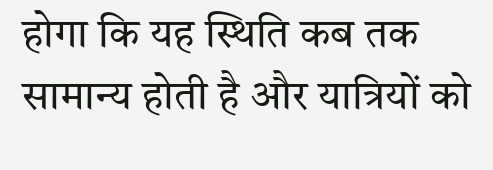होगा कि यह स्थिति कब तक सामान्य होती है और यात्रियों को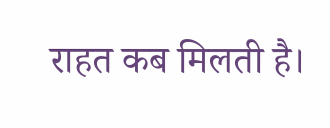राहत कब मिलती है।